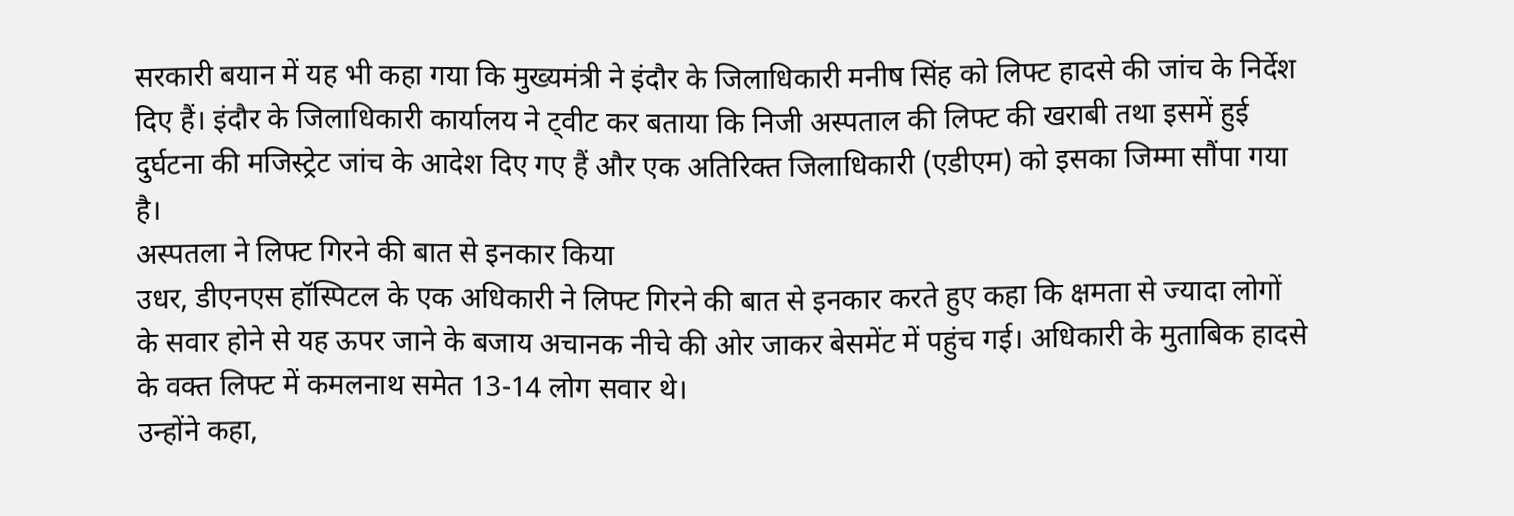सरकारी बयान में यह भी कहा गया कि मुख्यमंत्री ने इंदौर के जिलाधिकारी मनीष सिंह को लिफ्ट हादसे की जांच के निर्देश दिए हैं। इंदौर के जिलाधिकारी कार्यालय ने ट्वीट कर बताया कि निजी अस्पताल की लिफ्ट की खराबी तथा इसमें हुई दुर्घटना की मजिस्ट्रेट जांच के आदेश दिए गए हैं और एक अतिरिक्त जिलाधिकारी (एडीएम) को इसका जिम्मा सौंपा गया है।
अस्पतला ने लिफ्ट गिरने की बात से इनकार किया
उधर, डीएनएस हॉस्पिटल के एक अधिकारी ने लिफ्ट गिरने की बात से इनकार करते हुए कहा कि क्षमता से ज्यादा लोगों के सवार होने से यह ऊपर जाने के बजाय अचानक नीचे की ओर जाकर बेसमेंट में पहुंच गई। अधिकारी के मुताबिक हादसे के वक्त लिफ्ट में कमलनाथ समेत 13-14 लोग सवार थे।
उन्होंने कहा,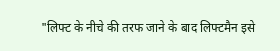"लिफ्ट के नीचे की तरफ जाने के बाद लिफ्टमैन इसे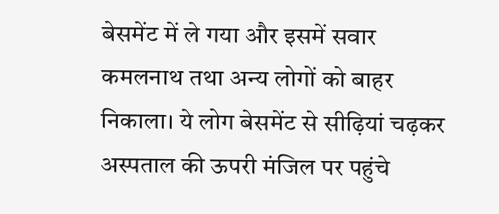बेसमेंट में ले गया और इसमें सवार कमलनाथ तथा अन्य लोगों को बाहर निकाला। ये लोग बेसमेंट से सीढ़ियां चढ़कर अस्पताल की ऊपरी मंजिल पर पहुंचे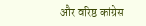और वरिष्ठ कांग्रेस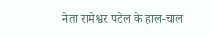नेता रामेश्वर पटेल के हाल-चाल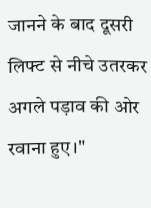जानने के बाद दूसरी लिफ्ट से नीचे उतरकर अगले पड़ाव की ओर रवाना हुए।"